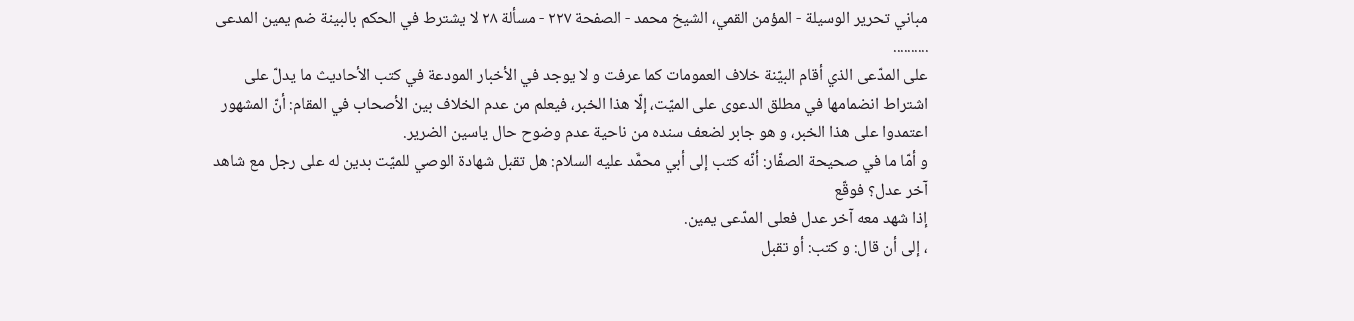مباني تحرير الوسيلة - المؤمن القمي، الشيخ محمد - الصفحة ٢٢٧ - مسألة ٢٨ لا يشترط في الحكم بالبينة ضم يمين المدعى
..........
على المدّعى الذي أقام البيّنة خلاف العمومات كما عرفت و لا يوجد في الأخبار المودعة في كتب الأحاديث ما يدلّ على اشتراط انضمامها في مطلق الدعوى على الميّت، إلّا هذا الخبر، فيعلم من عدم الخلاف بين الأصحاب في المقام: أنّ المشهور اعتمدوا على هذا الخبر، و هو جابر لضعف سنده من ناحية عدم وضوح حال ياسين الضرير.
و أمّا ما في صحيحة الصفّار: أنّه كتب إلى أبي محمَّد عليه السلام: هل تقبل شهادة الوصي للميّت بدين له على رجل مع شاهد آخر عدل؟ فوقّع
إذا شهد معه آخر عدل فعلى المدّعى يمين.
، إلى أن قال: و كتب: أو تقبل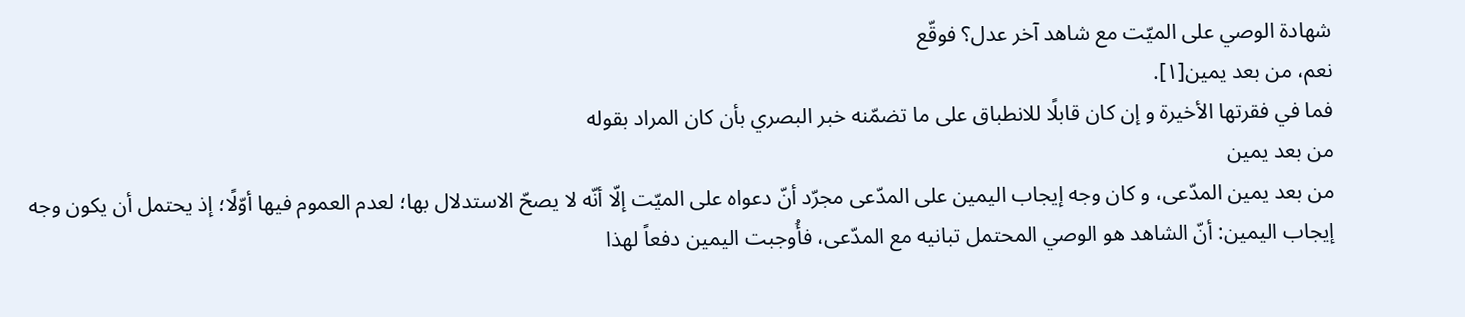شهادة الوصي على الميّت مع شاهد آخر عدل؟ فوقّع
نعم، من بعد يمين[١].
فما في فقرتها الأخيرة و إن كان قابلًا للانطباق على ما تضمّنه خبر البصري بأن كان المراد بقوله
من بعد يمين
من بعد يمين المدّعى، و كان وجه إيجاب اليمين على المدّعى مجرّد أنّ دعواه على الميّت إلّا أنّه لا يصحّ الاستدلال بها؛ لعدم العموم فيها أوّلًا؛ إذ يحتمل أن يكون وجه إيجاب اليمين: أنّ الشاهد هو الوصي المحتمل تبانيه مع المدّعى، فأُوجبت اليمين دفعاً لهذا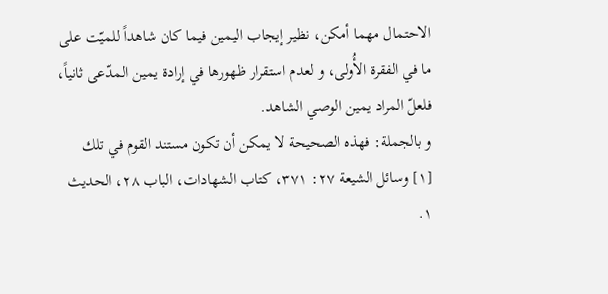الاحتمال مهما أمكن، نظير إيجاب اليمين فيما كان شاهداً للميّت على ما في الفقرة الأُولى، و لعدم استقرار ظهورها في إرادة يمين المدّعى ثانياً، فلعلّ المراد يمين الوصي الشاهد.
و بالجملة: فهذه الصحيحة لا يمكن أن تكون مستند القوم في تلك
[١] وسائل الشيعة ٢٧: ٣٧١، كتاب الشهادات، الباب ٢٨، الحديث ١.